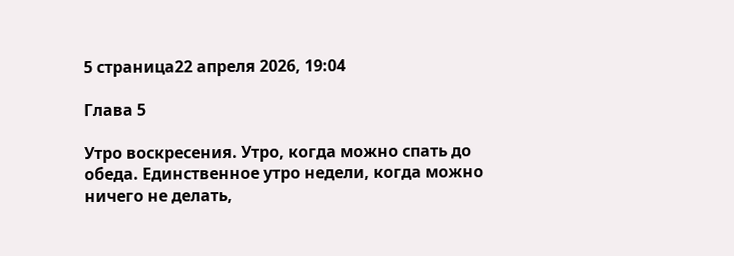5 страница22 апреля 2026, 19:04

Глава 5

Утро воскресения. Утро, когда можно спать до обеда. Единственное утро недели, когда можно ничего не делать,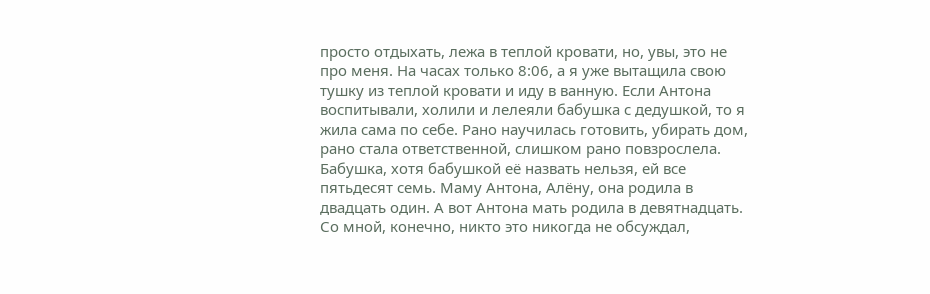просто отдыхать, лежа в теплой кровати, но, увы, это не про меня. На часах только 8:06, а я уже вытащила свою тушку из теплой кровати и иду в ванную. Если Антона воспитывали, холили и лелеяли бабушка с дедушкой, то я жила сама по себе. Рано научилась готовить, убирать дом, рано стала ответственной, слишком рано повзрослела. Бабушка, хотя бабушкой её назвать нельзя, ей все пятьдесят семь. Маму Антона, Алёну, она родила в двадцать один. А вот Антона мать родила в девятнадцать. Со мной, конечно, никто это никогда не обсуждал,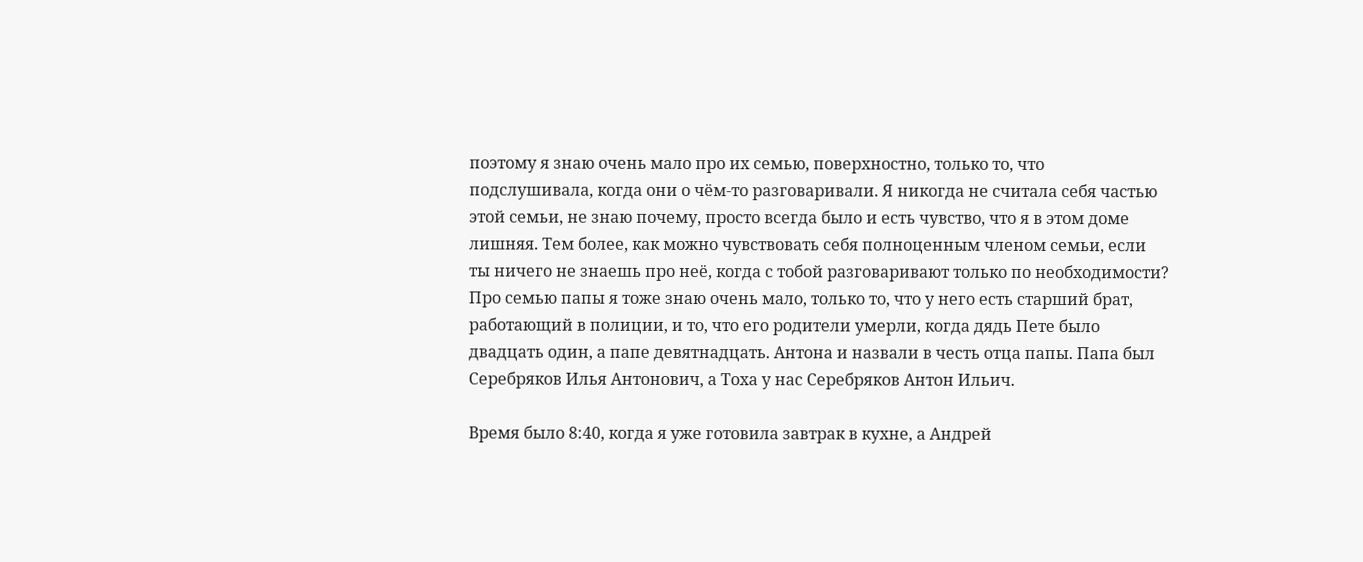поэтому я знаю очень мало про их семью, поверхностно, только то, что подслушивала, когда они о чём-то разговаривали. Я никогда не считала себя частью этой семьи, не знаю почему, просто всегда было и есть чувство, что я в этом доме лишняя. Тем более, как можно чувствовать себя полноценным членом семьи, если ты ничего не знаешь про неё, когда с тобой разговаривают только по необходимости? Про семью папы я тоже знаю очень мало, только то, что у него есть старший брат, работающий в полиции, и то, что его родители умерли, когда дядь Пете было двадцать один, а папе девятнадцать. Антона и назвали в честь отца папы. Папа был Серебряков Илья Антонович, а Тоха у нас Серебряков Антон Ильич.

Время было 8:40, когда я уже готовила завтрак в кухне, а Андрей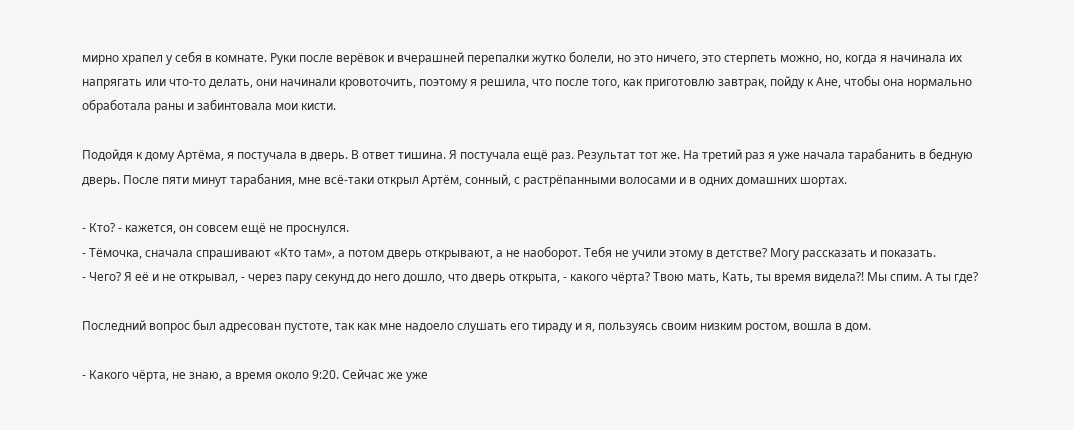мирно храпел у себя в комнате. Руки после верёвок и вчерашней перепалки жутко болели, но это ничего, это стерпеть можно, но, когда я начинала их напрягать или что-то делать, они начинали кровоточить, поэтому я решила, что после того, как приготовлю завтрак, пойду к Ане, чтобы она нормально обработала раны и забинтовала мои кисти.

Подойдя к дому Артёма, я постучала в дверь. В ответ тишина. Я постучала ещё раз. Результат тот же. На третий раз я уже начала тарабанить в бедную дверь. После пяти минут тарабания, мне всё-таки открыл Артём, сонный, с растрёпанными волосами и в одних домашних шортах.

- Кто? - кажется, он совсем ещё не проснулся.
- Тёмочка, сначала спрашивают «Кто там», а потом дверь открывают, а не наоборот. Тебя не учили этому в детстве? Могу рассказать и показать.
- Чего? Я её и не открывал, - через пару секунд до него дошло, что дверь открыта, - какого чёрта? Твою мать, Кать, ты время видела?! Мы спим. А ты где?

Последний вопрос был адресован пустоте, так как мне надоело слушать его тираду и я, пользуясь своим низким ростом, вошла в дом.

- Какого чёрта, не знаю, а время около 9:20. Сейчас же уже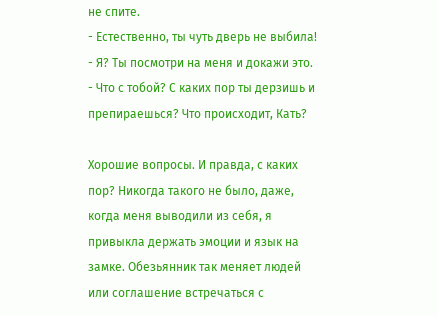не спите.
- Естественно, ты чуть дверь не выбила!
- Я? Ты посмотри на меня и докажи это.
- Что с тобой? С каких пор ты дерзишь и препираешься? Что происходит, Кать?

Хорошие вопросы. И правда, с каких пор? Никогда такого не было, даже, когда меня выводили из себя, я привыкла держать эмоции и язык на замке. Обезьянник так меняет людей или соглашение встречаться с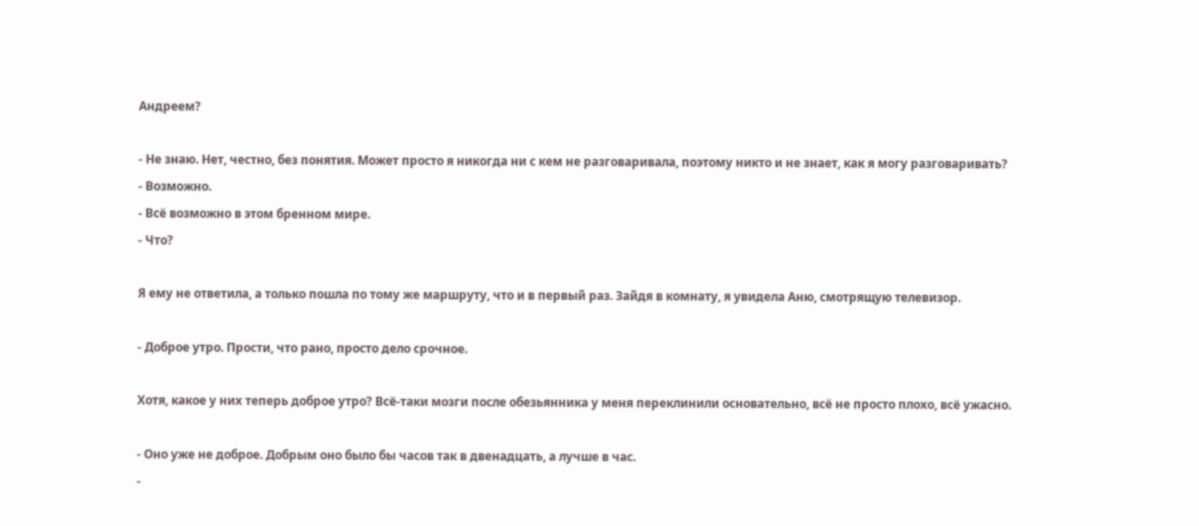Андреем?

- Не знаю. Нет, честно, без понятия. Может просто я никогда ни с кем не разговаривала, поэтому никто и не знает, как я могу разговаривать?
- Возможно.
- Всё возможно в этом бренном мире.
- Что?

Я ему не ответила, а только пошла по тому же маршруту, что и в первый раз. Зайдя в комнату, я увидела Аню, смотрящую телевизор.

- Доброе утро. Прости, что рано, просто дело срочное.

Хотя, какое у них теперь доброе утро? Всё-таки мозги после обезьянника у меня переклинили основательно, всё не просто плохо, всё ужасно.

- Оно уже не доброе. Добрым оно было бы часов так в двенадцать, а лучше в час.
-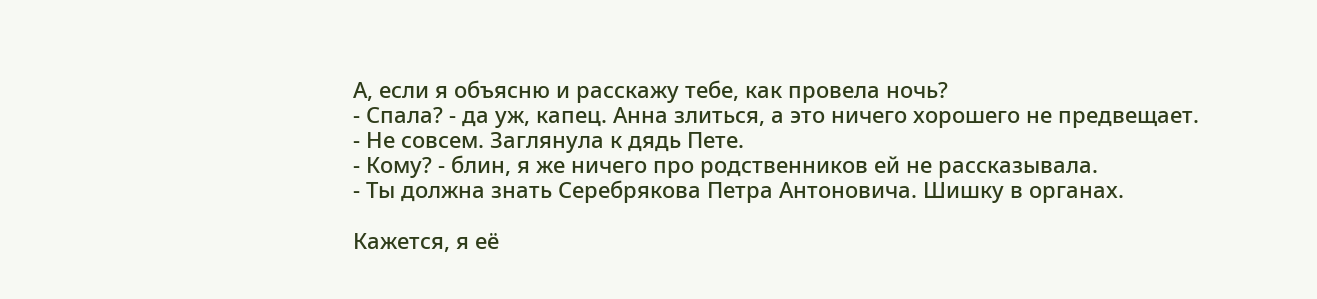А, если я объясню и расскажу тебе, как провела ночь?
- Спала? - да уж, капец. Анна злиться, а это ничего хорошего не предвещает.
- Не совсем. Заглянула к дядь Пете.
- Кому? - блин, я же ничего про родственников ей не рассказывала.
- Ты должна знать Серебрякова Петра Антоновича. Шишку в органах.

Кажется, я её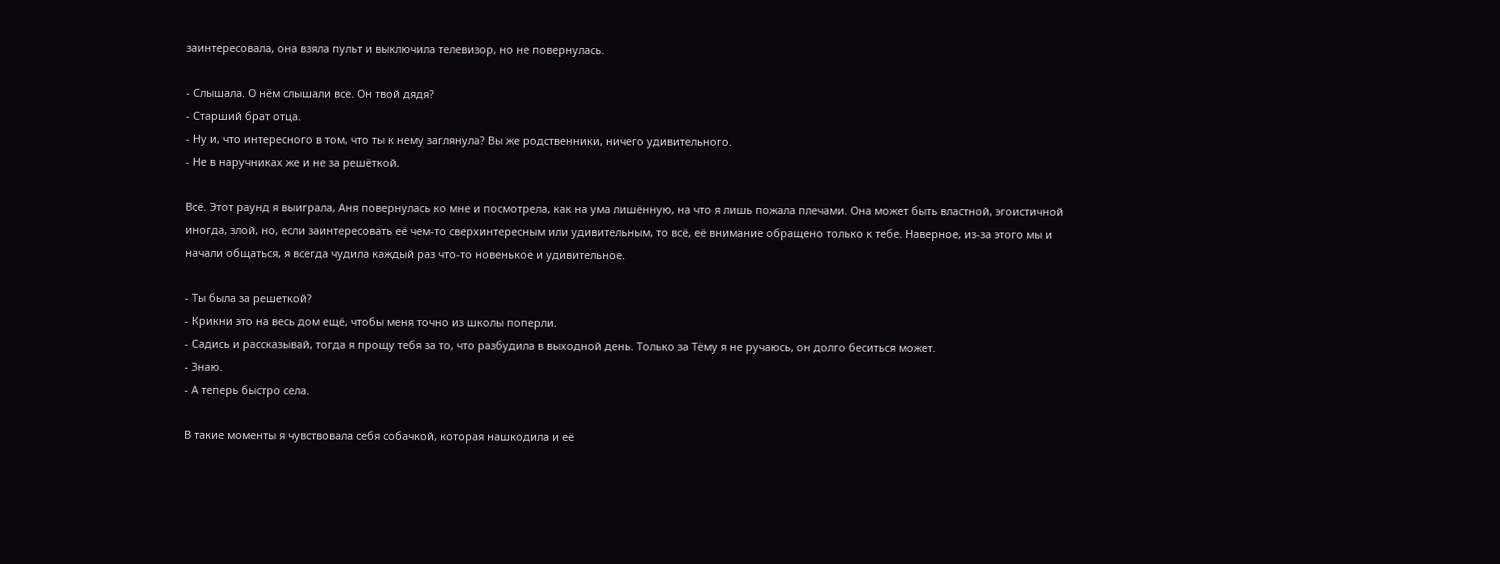заинтересовала, она взяла пульт и выключила телевизор, но не повернулась.

- Слышала. О нём слышали все. Он твой дядя?
- Старший брат отца.
- Ну и, что интересного в том, что ты к нему заглянула? Вы же родственники, ничего удивительного.
- Не в наручниках же и не за решёткой.

Всё. Этот раунд я выиграла, Аня повернулась ко мне и посмотрела, как на ума лишённую, на что я лишь пожала плечами. Она может быть властной, эгоистичной иногда, злой, но, если заинтересовать её чем-то сверхинтересным или удивительным, то всё, её внимание обращено только к тебе. Наверное, из-за этого мы и начали общаться, я всегда чудила каждый раз что-то новенькое и удивительное.

- Ты была за решеткой?
- Крикни это на весь дом ещё, чтобы меня точно из школы поперли.
- Садись и рассказывай, тогда я прощу тебя за то, что разбудила в выходной день. Только за Тёму я не ручаюсь, он долго беситься может.
- Знаю.
- А теперь быстро села.

В такие моменты я чувствовала себя собачкой, которая нашкодила и её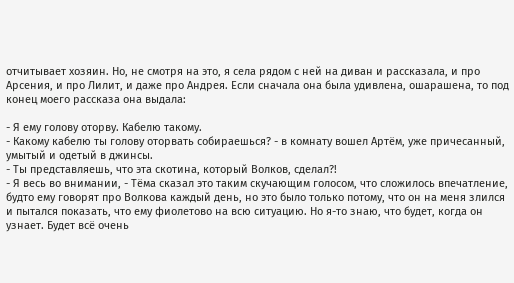отчитывает хозяин. Но, не смотря на это, я села рядом с ней на диван и рассказала, и про Арсения, и про Лилит, и даже про Андрея. Если сначала она была удивлена, ошарашена, то под конец моего рассказа она выдала:

- Я ему голову оторву. Кабелю такому.
- Какому кабелю ты голову оторвать собираешься? - в комнату вошел Артём, уже причесанный, умытый и одетый в джинсы.
- Ты представляешь, что эта скотина, который Волков, сделал?!
- Я весь во внимании, - Тёма сказал это таким скучающим голосом, что сложилось впечатление, будто ему говорят про Волкова каждый день, но это было только потому, что он на меня злился и пытался показать, что ему фиолетово на всю ситуацию. Но я-то знаю, что будет, когда он узнает. Будет всё очень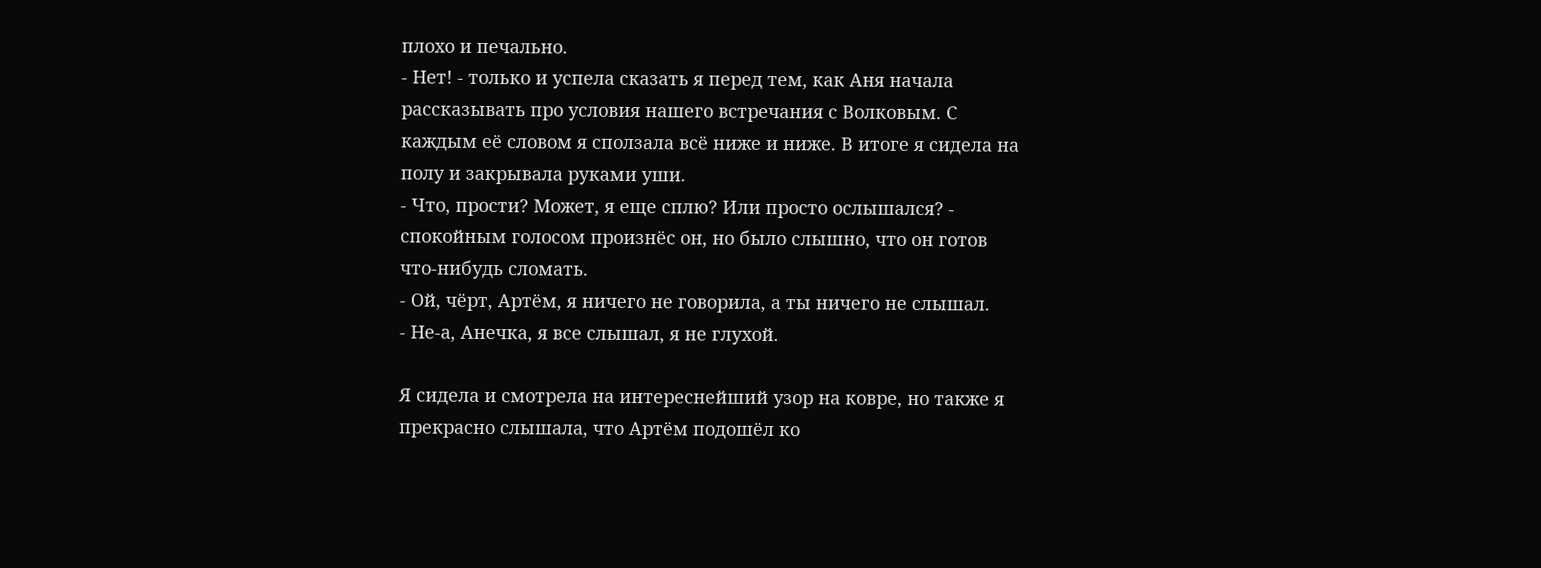плохо и печально.
- Нет! - только и успела сказать я перед тем, как Аня начала рассказывать про условия нашего встречания с Волковым. С каждым её словом я сползала всё ниже и ниже. В итоге я сидела на полу и закрывала руками уши.
- Что, прости? Может, я еще сплю? Или просто ослышался? - спокойным голосом произнёс он, но было слышно, что он готов что-нибудь сломать.
- Ой, чёрт, Артём, я ничего не говорила, а ты ничего не слышал.
- Не-а, Анечка, я все слышал, я не глухой.

Я сидела и смотрела на интереснейший узор на ковре, но также я прекрасно слышала, что Артём подошёл ко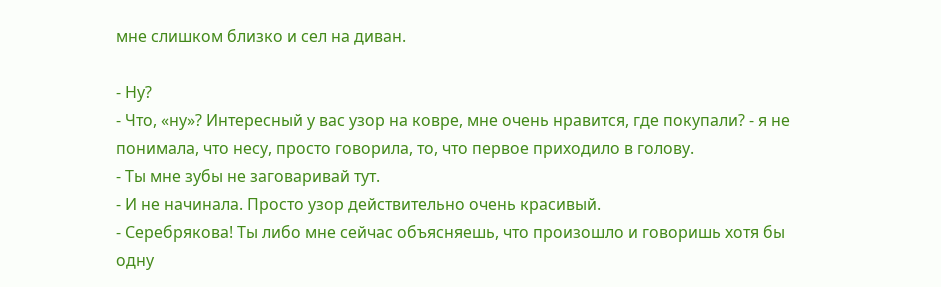мне слишком близко и сел на диван.

- Ну?
- Что, «ну»? Интересный у вас узор на ковре, мне очень нравится, где покупали? - я не понимала, что несу, просто говорила, то, что первое приходило в голову.
- Ты мне зубы не заговаривай тут.
- И не начинала. Просто узор действительно очень красивый.
- Серебрякова! Ты либо мне сейчас объясняешь, что произошло и говоришь хотя бы одну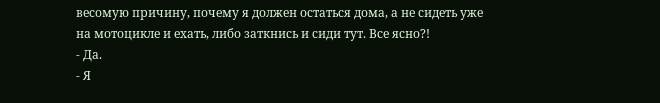весомую причину, почему я должен остаться дома, а не сидеть уже на мотоцикле и ехать, либо заткнись и сиди тут. Все ясно?!
- Да.
- Я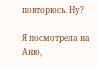повторюсь. Ну?

Я посмотрела на Аню,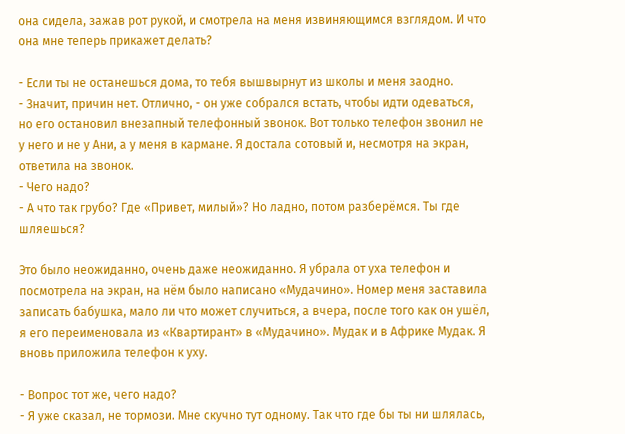она сидела, зажав рот рукой, и смотрела на меня извиняющимся взглядом. И что она мне теперь прикажет делать?

- Если ты не останешься дома, то тебя вышвырнут из школы и меня заодно.
- Значит, причин нет. Отлично, - он уже собрался встать, чтобы идти одеваться, но его остановил внезапный телефонный звонок. Вот только телефон звонил не у него и не у Ани, а у меня в кармане. Я достала сотовый и, несмотря на экран, ответила на звонок.
- Чего надо?
- А что так грубо? Где «Привет, милый»? Но ладно, потом разберёмся. Ты где шляешься?

Это было неожиданно, очень даже неожиданно. Я убрала от уха телефон и посмотрела на экран, на нём было написано «Мудачино». Номер меня заставила записать бабушка, мало ли что может случиться, а вчера, после того как он ушёл, я его переименовала из «Квартирант» в «Мудачино». Мудак и в Африке Мудак. Я вновь приложила телефон к уху.

- Вопрос тот же, чего надо?
- Я уже сказал, не тормози. Мне скучно тут одному. Так что где бы ты ни шлялась,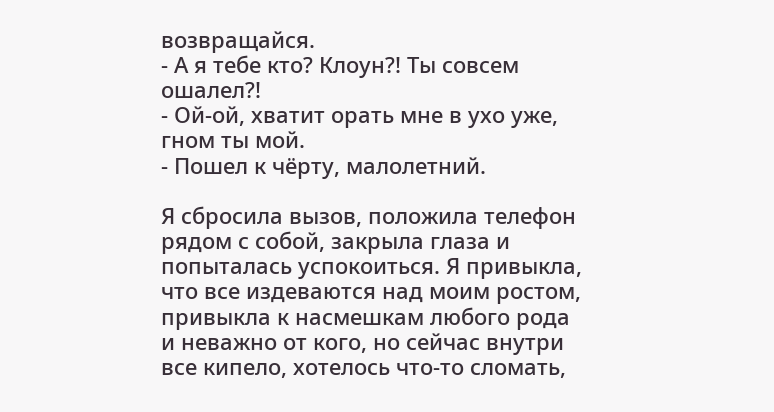возвращайся.
- А я тебе кто? Клоун?! Ты совсем ошалел?!
- Ой-ой, хватит орать мне в ухо уже, гном ты мой.
- Пошел к чёрту, малолетний.

Я сбросила вызов, положила телефон рядом с собой, закрыла глаза и попыталась успокоиться. Я привыкла, что все издеваются над моим ростом, привыкла к насмешкам любого рода и неважно от кого, но сейчас внутри все кипело, хотелось что-то сломать,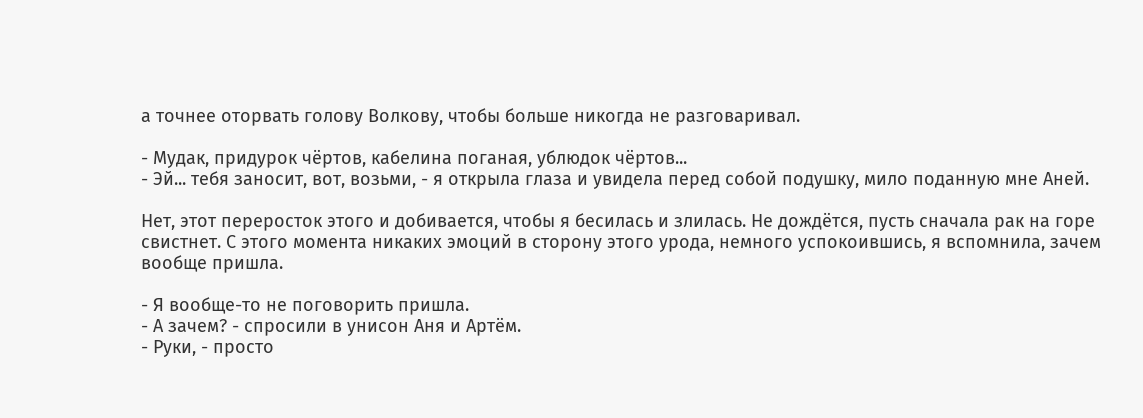а точнее оторвать голову Волкову, чтобы больше никогда не разговаривал.

- Мудак, придурок чёртов, кабелина поганая, ублюдок чёртов...
- Эй... тебя заносит, вот, возьми, - я открыла глаза и увидела перед собой подушку, мило поданную мне Аней.

Нет, этот переросток этого и добивается, чтобы я бесилась и злилась. Не дождётся, пусть сначала рак на горе свистнет. С этого момента никаких эмоций в сторону этого урода, немного успокоившись, я вспомнила, зачем вообще пришла.

- Я вообще-то не поговорить пришла.
- А зачем? - спросили в унисон Аня и Артём.
- Руки, - просто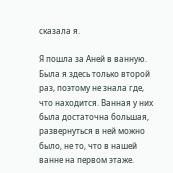сказала я.

Я пошла за Аней в ванную. Была я здесь только второй раз, поэтому не знала где, что находится. Ванная у них была достаточна большая, развернуться в ней можно было, не то, что в нашей ванне на первом этаже.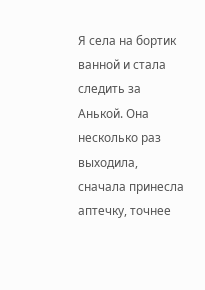Я села на бортик ванной и стала следить за Анькой. Она несколько раз выходила, сначала принесла аптечку, точнее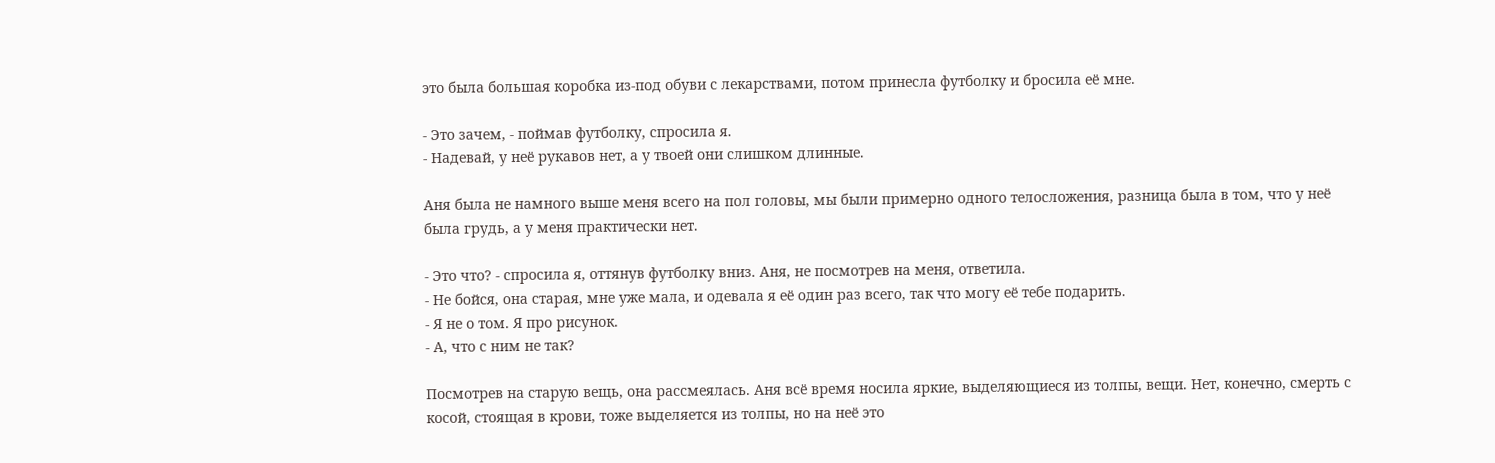это была большая коробка из-под обуви с лекарствами, потом принесла футболку и бросила её мне.

- Это зачем, - поймав футболку, спросила я.
- Надевай, у неё рукавов нет, а у твоей они слишком длинные.

Аня была не намного выше меня всего на пол головы, мы были примерно одного телосложения, разница была в том, что у неё была грудь, а у меня практически нет.

- Это что? - спросила я, оттянув футболку вниз. Аня, не посмотрев на меня, ответила.
- Не бойся, она старая, мне уже мала, и одевала я её один раз всего, так что могу её тебе подарить.
- Я не о том. Я про рисунок.
- А, что с ним не так?

Посмотрев на старую вещь, она рассмеялась. Аня всё время носила яркие, выделяющиеся из толпы, вещи. Нет, конечно, смерть с косой, стоящая в крови, тоже выделяется из толпы, но на неё это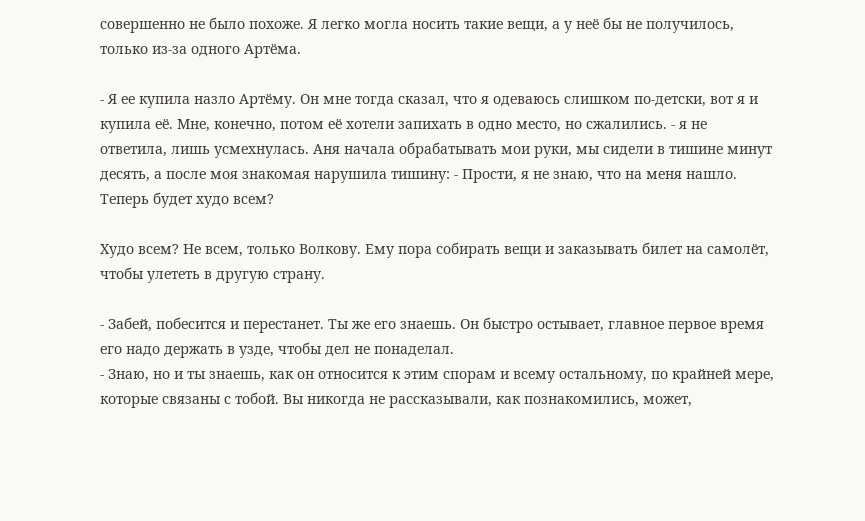совершенно не было похоже. Я легко могла носить такие вещи, а у неё бы не получилось, только из-за одного Артёма.

- Я ее купила назло Артёму. Он мне тогда сказал, что я одеваюсь слишком по-детски, вот я и купила её. Мне, конечно, потом её хотели запихать в одно место, но сжалились. - я не ответила, лишь усмехнулась. Аня начала обрабатывать мои руки, мы сидели в тишине минут десять, а после моя знакомая нарушила тишину: - Прости, я не знаю, что на меня нашло. Теперь будет худо всем?

Худо всем? Не всем, только Волкову. Ему пора собирать вещи и заказывать билет на самолёт, чтобы улететь в другую страну.

- Забей, побесится и перестанет. Ты же его знаешь. Он быстро остывает, главное первое время его надо держать в узде, чтобы дел не понаделал.
- Знаю, но и ты знаешь, как он относится к этим спорам и всему остальному, по крайней мере, которые связаны с тобой. Вы никогда не рассказывали, как познакомились, может,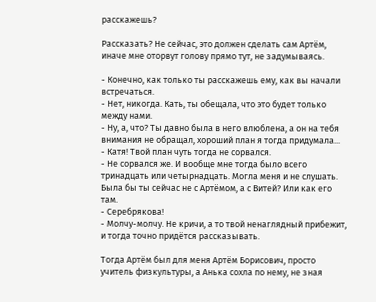расскажешь?

Рассказать? Не сейчас, это должен сделать сам Артём, иначе мне оторвут голову прямо тут, не задумываясь.

- Конечно, как только ты расскажешь ему, как вы начали встречаться.
- Нет, никогда. Кать, ты обещала, что это будет только между нами.
- Ну, а, что? Ты давно была в него влюблена, а он на тебя внимания не обращал, хороший план я тогда придумала...
- Катя! Твой план чуть тогда не сорвался.
- Не сорвался же. И вообще мне тогда было всего тринадцать или четырнадцать. Могла меня и не слушать. Была бы ты сейчас не с Артёмом, а с Витей? Или как его там.
- Серебрякова!
- Молчу-молчу. Не кричи, а то твой ненаглядный прибежит, и тогда точно придётся рассказывать.

Тогда Артём был для меня Артём Борисович, просто учитель физкультуры, а Анька сохла по нему, не зная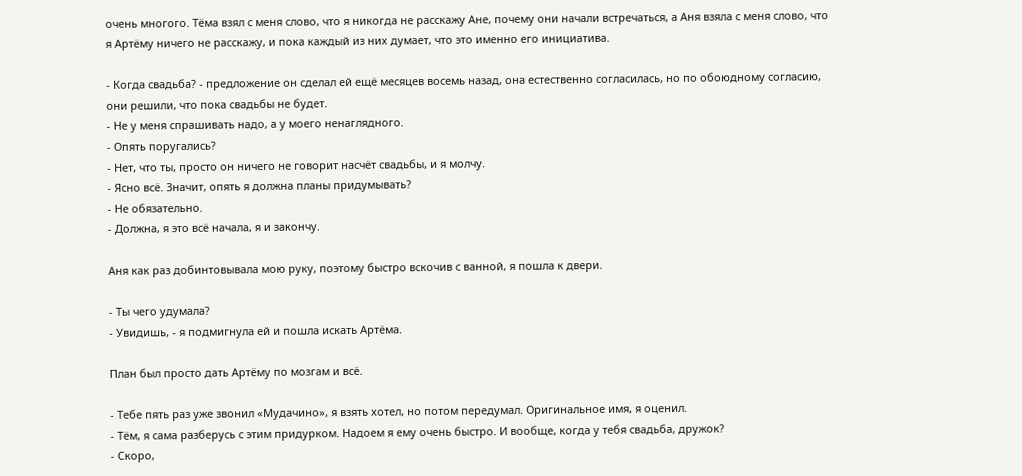очень многого. Тёма взял с меня слово, что я никогда не расскажу Ане, почему они начали встречаться, а Аня взяла с меня слово, что я Артёму ничего не расскажу, и пока каждый из них думает, что это именно его инициатива.

- Когда свадьба? - предложение он сделал ей ещё месяцев восемь назад, она естественно согласилась, но по обоюдному согласию, они решили, что пока свадьбы не будет.
- Не у меня спрашивать надо, а у моего ненаглядного.
- Опять поругались?
- Нет, что ты, просто он ничего не говорит насчёт свадьбы, и я молчу.
- Ясно всё. Значит, опять я должна планы придумывать?
- Не обязательно.
- Должна, я это всё начала, я и закончу.

Аня как раз добинтовывала мою руку, поэтому быстро вскочив с ванной, я пошла к двери.

- Ты чего удумала?
- Увидишь, - я подмигнула ей и пошла искать Артёма.

План был просто дать Артёму по мозгам и всё.

- Тебе пять раз уже звонил «Мудачино», я взять хотел, но потом передумал. Оригинальное имя, я оценил.
- Тём, я сама разберусь с этим придурком. Надоем я ему очень быстро. И вообще, когда у тебя свадьба, дружок?
- Скоро,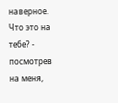наверное. Что это на тебе? - посмотрев на меня,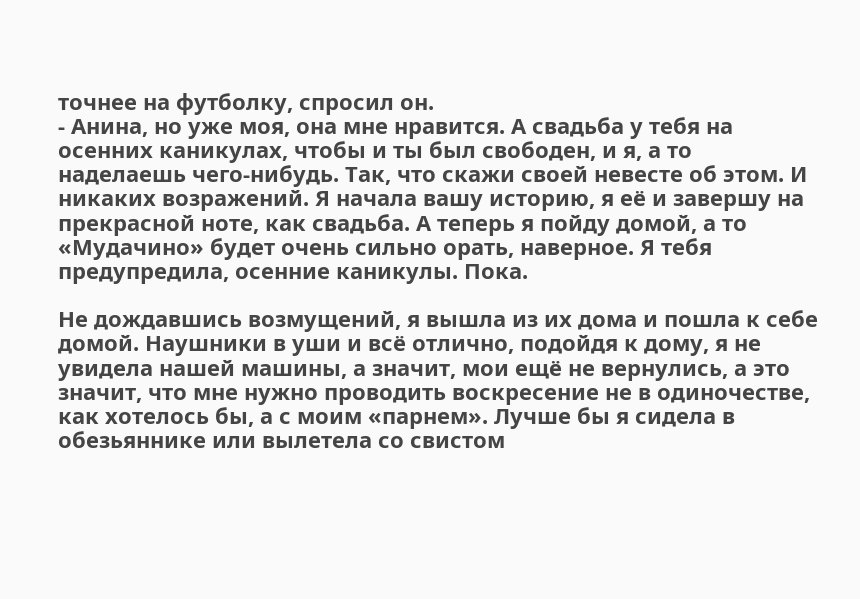точнее на футболку, спросил он.
- Анина, но уже моя, она мне нравится. А свадьба у тебя на осенних каникулах, чтобы и ты был свободен, и я, а то наделаешь чего-нибудь. Так, что скажи своей невесте об этом. И никаких возражений. Я начала вашу историю, я её и завершу на прекрасной ноте, как свадьба. А теперь я пойду домой, а то «Мудачино» будет очень сильно орать, наверное. Я тебя предупредила, осенние каникулы. Пока.

Не дождавшись возмущений, я вышла из их дома и пошла к себе домой. Наушники в уши и всё отлично, подойдя к дому, я не увидела нашей машины, а значит, мои ещё не вернулись, а это значит, что мне нужно проводить воскресение не в одиночестве, как хотелось бы, а с моим «парнем». Лучше бы я сидела в обезьяннике или вылетела со свистом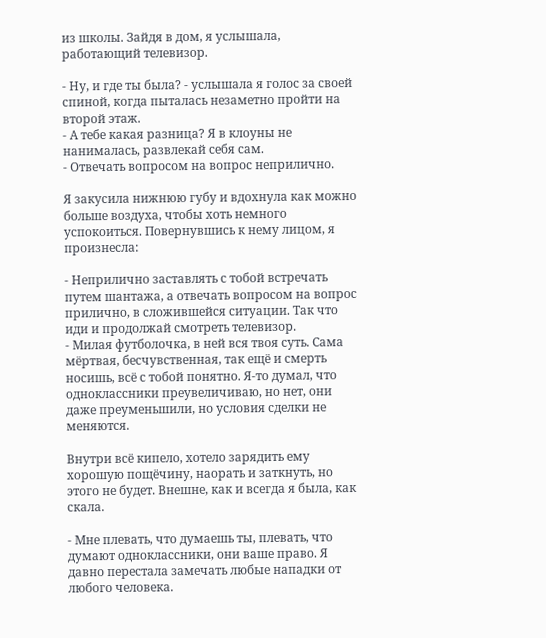из школы. Зайдя в дом, я услышала, работающий телевизор.

- Ну, и где ты была? - услышала я голос за своей спиной, когда пыталась незаметно пройти на второй этаж.
- А тебе какая разница? Я в клоуны не нанималась, развлекай себя сам.
- Отвечать вопросом на вопрос неприлично.

Я закусила нижнюю губу и вдохнула как можно больше воздуха, чтобы хоть немного успокоиться. Повернувшись к нему лицом, я произнесла:

- Неприлично заставлять с тобой встречать путем шантажа, а отвечать вопросом на вопрос прилично, в сложившейся ситуации. Так что иди и продолжай смотреть телевизор.
- Милая футболочка, в ней вся твоя суть. Сама мёртвая, бесчувственная, так ещё и смерть носишь, всё с тобой понятно. Я-то думал, что одноклассники преувеличиваю, но нет, они даже преуменьшили, но условия сделки не меняются.

Внутри всё кипело, хотело зарядить ему хорошую пощёчину, наорать и заткнуть, но этого не будет. Внешне, как и всегда я была, как скала.

- Мне плевать, что думаешь ты, плевать, что думают одноклассники, они ваше право. Я давно перестала замечать любые нападки от любого человека.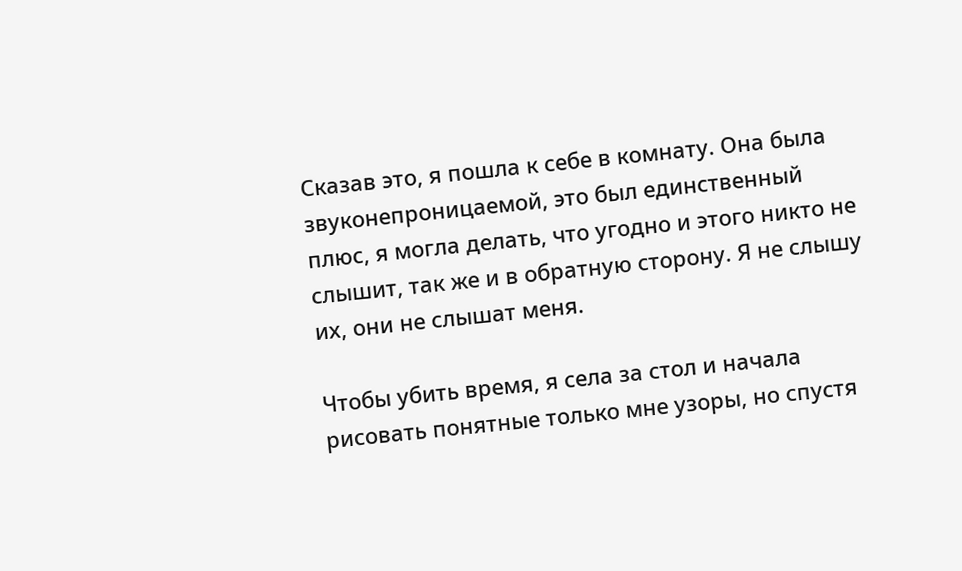Сказав это, я пошла к себе в комнату. Она была звуконепроницаемой, это был единственный плюс, я могла делать, что угодно и этого никто не слышит, так же и в обратную сторону. Я не слышу их, они не слышат меня.

Чтобы убить время, я села за стол и начала рисовать понятные только мне узоры, но спустя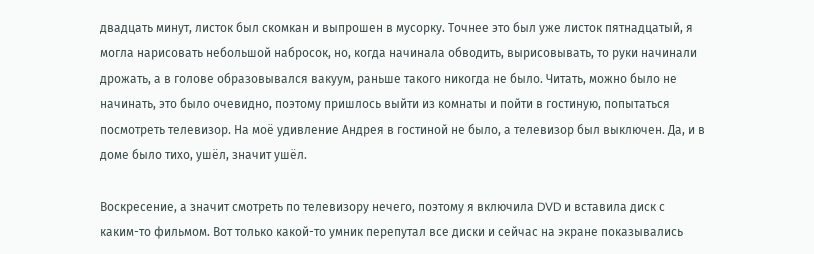двадцать минут, листок был скомкан и выпрошен в мусорку. Точнее это был уже листок пятнадцатый, я могла нарисовать небольшой набросок, но, когда начинала обводить, вырисовывать, то руки начинали дрожать, а в голове образовывался вакуум, раньше такого никогда не было. Читать, можно было не начинать, это было очевидно, поэтому пришлось выйти из комнаты и пойти в гостиную, попытаться посмотреть телевизор. На моё удивление Андрея в гостиной не было, а телевизор был выключен. Да, и в доме было тихо, ушёл, значит ушёл.

Воскресение, а значит смотреть по телевизору нечего, поэтому я включила DVD и вставила диск с каким-то фильмом. Вот только какой-то умник перепутал все диски и сейчас на экране показывались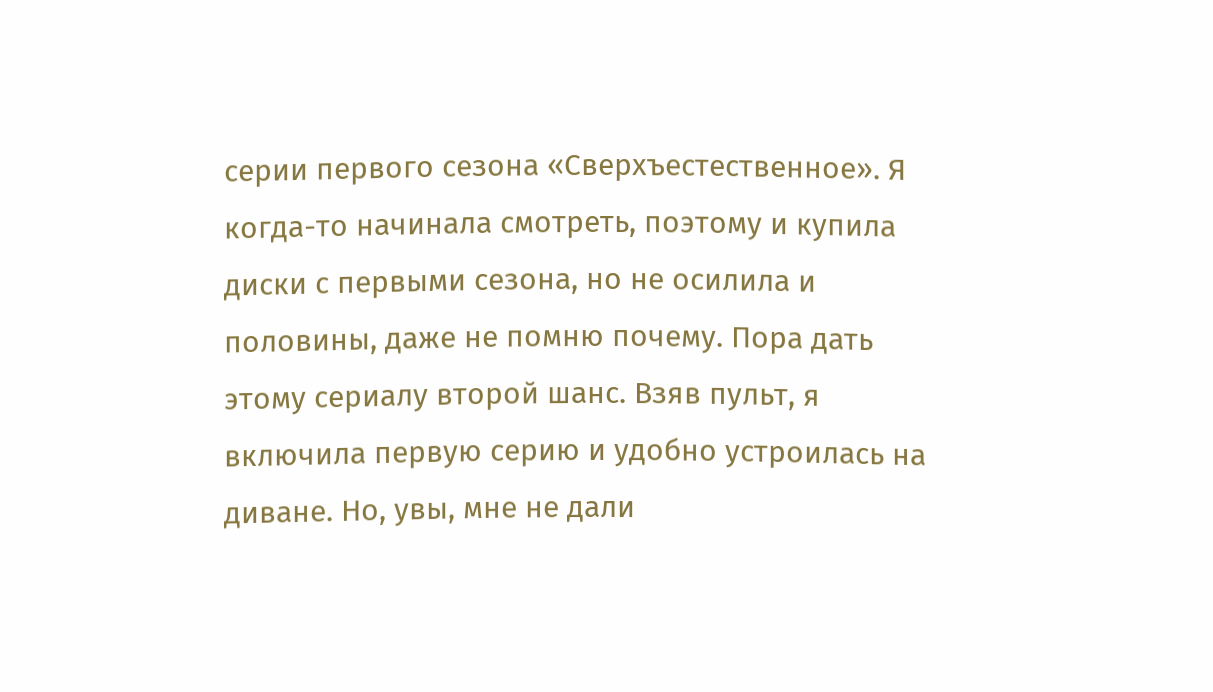серии первого сезона «Сверхъестественное». Я когда-то начинала смотреть, поэтому и купила диски с первыми сезона, но не осилила и половины, даже не помню почему. Пора дать этому сериалу второй шанс. Взяв пульт, я включила первую серию и удобно устроилась на диване. Но, увы, мне не дали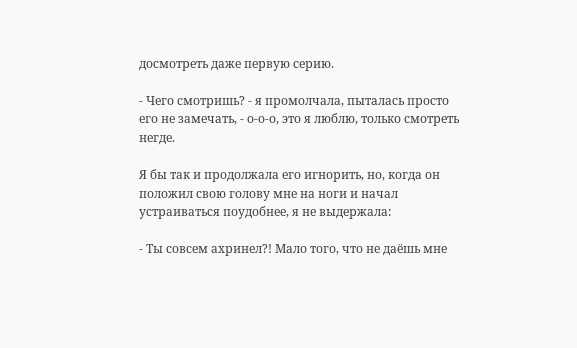досмотреть даже первую серию.

- Чего смотришь? - я промолчала, пыталась просто его не замечать, - о-о-о, это я люблю, только смотреть негде.

Я бы так и продолжала его игнорить, но, когда он положил свою голову мне на ноги и начал устраиваться поудобнее, я не выдержала:

- Ты совсем ахринел?! Мало того, что не даёшь мне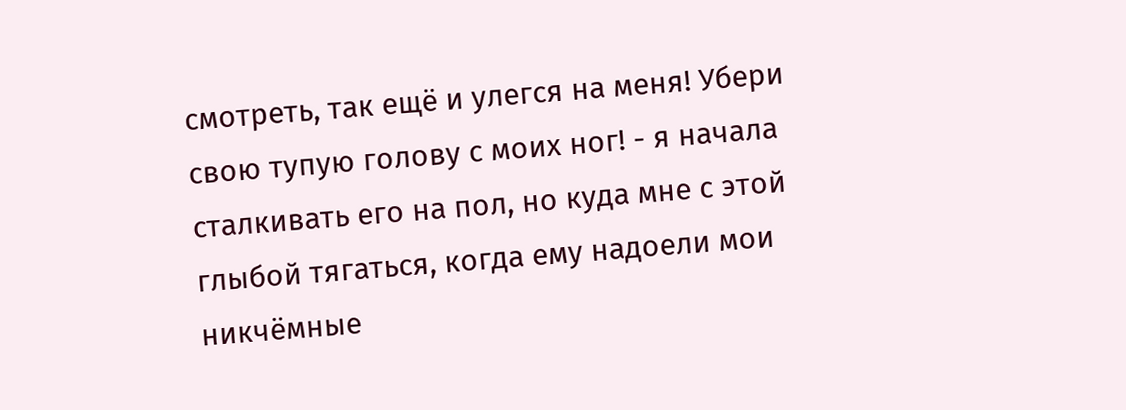смотреть, так ещё и улегся на меня! Убери свою тупую голову с моих ног! - я начала сталкивать его на пол, но куда мне с этой глыбой тягаться, когда ему надоели мои никчёмные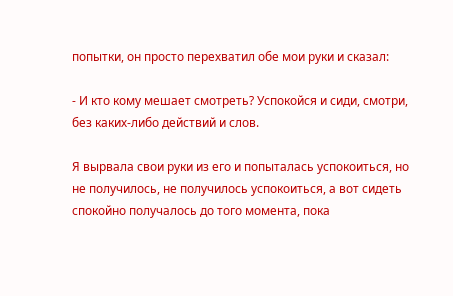попытки, он просто перехватил обе мои руки и сказал:

- И кто кому мешает смотреть? Успокойся и сиди, смотри, без каких-либо действий и слов.

Я вырвала свои руки из его и попыталась успокоиться, но не получилось, не получилось успокоиться, а вот сидеть спокойно получалось до того момента, пока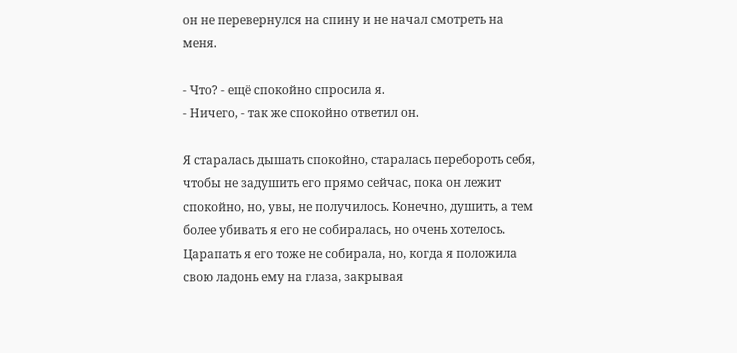он не перевернулся на спину и не начал смотреть на меня.

- Что? - ещё спокойно спросила я.
- Ничего, - так же спокойно ответил он.

Я старалась дышать спокойно, старалась перебороть себя, чтобы не задушить его прямо сейчас, пока он лежит спокойно, но, увы, не получилось. Конечно, душить, а тем более убивать я его не собиралась, но очень хотелось. Царапать я его тоже не собирала, но, когда я положила свою ладонь ему на глаза, закрывая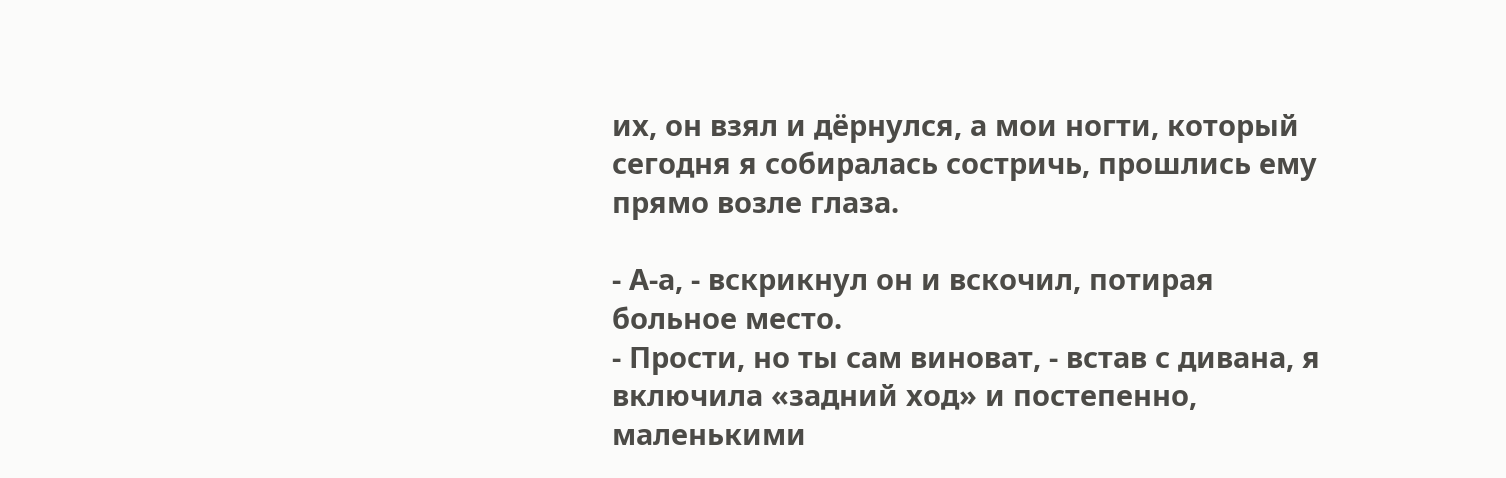их, он взял и дёрнулся, а мои ногти, который сегодня я собиралась состричь, прошлись ему прямо возле глаза.

- А-а, - вскрикнул он и вскочил, потирая больное место.
- Прости, но ты сам виноват, - встав с дивана, я включила «задний ход» и постепенно, маленькими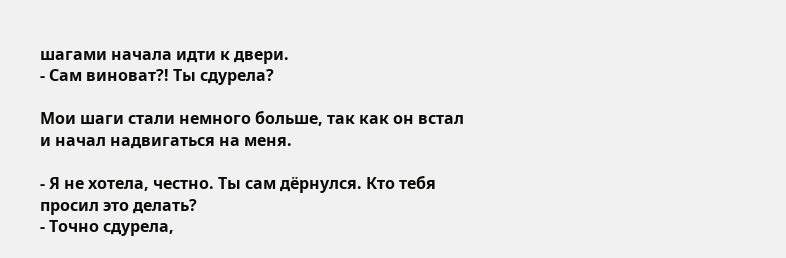шагами начала идти к двери.
- Сам виноват?! Ты сдурела?

Мои шаги стали немного больше, так как он встал и начал надвигаться на меня.

- Я не хотела, честно. Ты сам дёрнулся. Кто тебя просил это делать?
- Точно сдурела,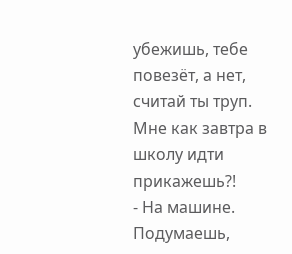убежишь, тебе повезёт, а нет, считай ты труп. Мне как завтра в школу идти прикажешь?!
- На машине. Подумаешь,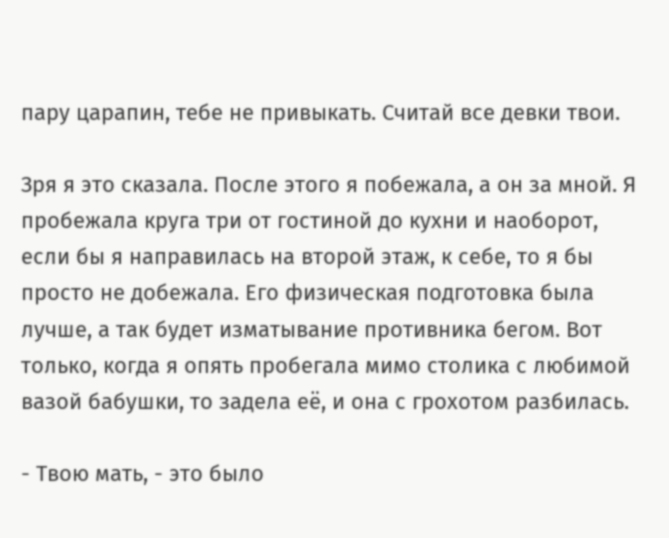пару царапин, тебе не привыкать. Считай все девки твои.

Зря я это сказала. После этого я побежала, а он за мной. Я пробежала круга три от гостиной до кухни и наоборот, если бы я направилась на второй этаж, к себе, то я бы просто не добежала. Его физическая подготовка была лучше, а так будет изматывание противника бегом. Вот только, когда я опять пробегала мимо столика с любимой вазой бабушки, то задела её, и она с грохотом разбилась.

- Твою мать, - это было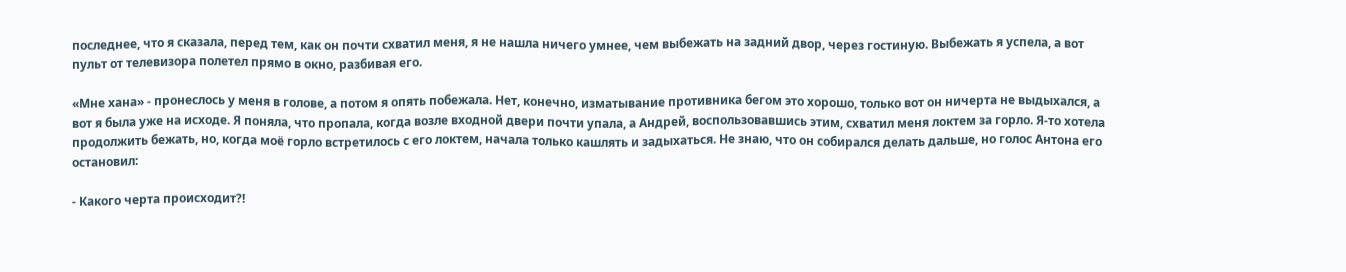последнее, что я сказала, перед тем, как он почти схватил меня, я не нашла ничего умнее, чем выбежать на задний двор, через гостиную. Выбежать я успела, а вот пульт от телевизора полетел прямо в окно, разбивая его.

«Мне хана» - пронеслось у меня в голове, а потом я опять побежала. Нет, конечно, изматывание противника бегом это хорошо, только вот он ничерта не выдыхался, а вот я была уже на исходе. Я поняла, что пропала, когда возле входной двери почти упала, а Андрей, воспользовавшись этим, схватил меня локтем за горло. Я-то хотела продолжить бежать, но, когда моё горло встретилось с его локтем, начала только кашлять и задыхаться. Не знаю, что он собирался делать дальше, но голос Антона его остановил:

- Какого черта происходит?!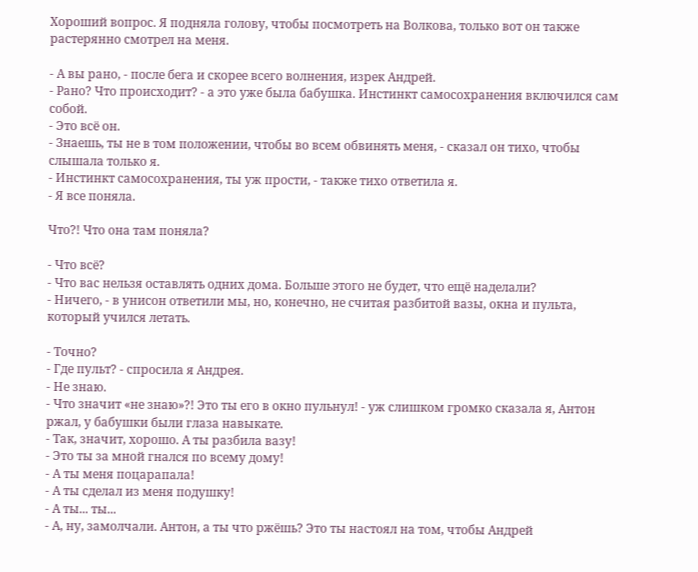Хороший вопрос. Я подняла голову, чтобы посмотреть на Волкова, только вот он также растерянно смотрел на меня.

- А вы рано, - после бега и скорее всего волнения, изрек Андрей.
- Рано? Что происходит? - а это уже была бабушка. Инстинкт самосохранения включился сам собой.
- Это всё он.
- Знаешь, ты не в том положении, чтобы во всем обвинять меня, - сказал он тихо, чтобы слышала только я.
- Инстинкт самосохранения, ты уж прости, - также тихо ответила я.
- Я все поняла.

Что?! Что она там поняла?

- Что всё?
- Что вас нельзя оставлять одних дома. Больше этого не будет, что ещё наделали?
- Ничего, - в унисон ответили мы, но, конечно, не считая разбитой вазы, окна и пульта, который учился летать.

- Точно?
- Где пульт? - спросила я Андрея.
- Не знаю.
- Что значит «не знаю»?! Это ты его в окно пульнул! - уж слишком громко сказала я, Антон ржал, у бабушки были глаза навыкате.
- Так, значит, хорошо. А ты разбила вазу!
- Это ты за мной гнался по всему дому!
- А ты меня поцарапала!
- А ты сделал из меня подушку!
- А ты... ты...
- А, ну, замолчали. Антон, а ты что ржёшь? Это ты настоял на том, чтобы Андрей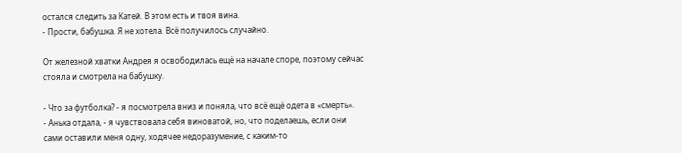остался следить за Катей. В этом есть и твоя вина.
- Прости, бабушка. Я не хотела. Всё получилось случайно.

От железной хватки Андрея я освободилась ещё на начале споре, поэтому сейчас стояла и смотрела на бабушку.

- Что за футболка? - я посмотрела вниз и поняла, что всё ещё одета в «смерть».
- Анька отдала, - я чувствовала себя виноватой, но, что поделаешь, если они сами оставили меня одну, ходячее недоразумение, с каким-то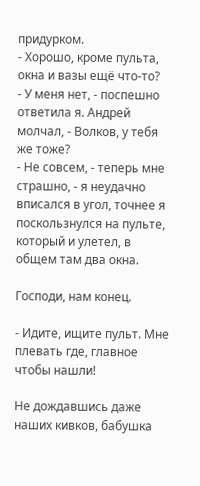придурком.
- Хорошо, кроме пульта, окна и вазы ещё что-то?
- У меня нет, - поспешно ответила я. Андрей молчал, - Волков, у тебя же тоже?
- Не совсем, - теперь мне страшно, - я неудачно вписался в угол, точнее я поскользнулся на пульте, который и улетел, в общем там два окна.

Господи, нам конец.

- Идите, ищите пульт. Мне плевать где, главное чтобы нашли!

Не дождавшись даже наших кивков, бабушка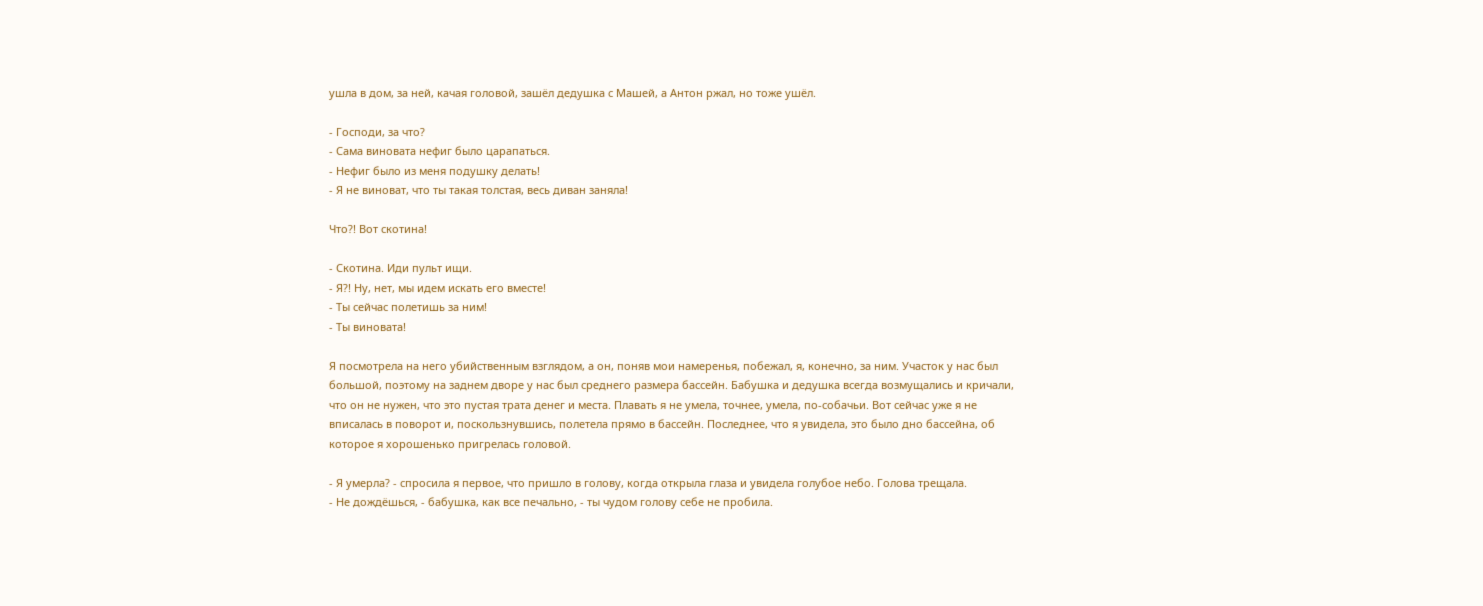ушла в дом, за ней, качая головой, зашёл дедушка с Машей, а Антон ржал, но тоже ушёл.

- Господи, за что?
- Сама виновата нефиг было царапаться.
- Нефиг было из меня подушку делать!
- Я не виноват, что ты такая толстая, весь диван заняла!

Что?! Вот скотина!

- Скотина. Иди пульт ищи.
- Я?! Ну, нет, мы идем искать его вместе!
- Ты сейчас полетишь за ним!
- Ты виновата!

Я посмотрела на него убийственным взглядом, а он, поняв мои намеренья, побежал, я, конечно, за ним. Участок у нас был большой, поэтому на заднем дворе у нас был среднего размера бассейн. Бабушка и дедушка всегда возмущались и кричали, что он не нужен, что это пустая трата денег и места. Плавать я не умела, точнее, умела, по-собачьи. Вот сейчас уже я не вписалась в поворот и, поскользнувшись, полетела прямо в бассейн. Последнее, что я увидела, это было дно бассейна, об которое я хорошенько пригрелась головой.

- Я умерла? - спросила я первое, что пришло в голову, когда открыла глаза и увидела голубое небо. Голова трещала.
- Не дождёшься, - бабушка, как все печально, - ты чудом голову себе не пробила.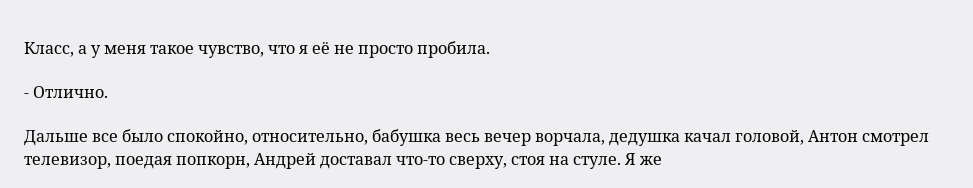Класс, а у меня такое чувство, что я её не просто пробила.

- Отлично.

Дальше все было спокойно, относительно, бабушка весь вечер ворчала, дедушка качал головой, Антон смотрел телевизор, поедая попкорн, Андрей доставал что-то сверху, стоя на стуле. Я же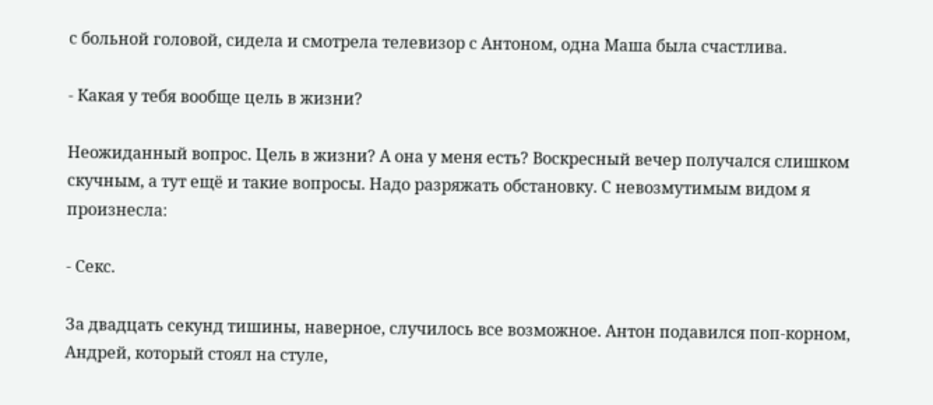с больной головой, сидела и смотрела телевизор с Антоном, одна Маша была счастлива.

- Какая у тебя вообще цель в жизни?

Неожиданный вопрос. Цель в жизни? А она у меня есть? Воскресный вечер получался слишком скучным, а тут ещё и такие вопросы. Надо разряжать обстановку. С невозмутимым видом я произнесла:

- Секс.

За двадцать секунд тишины, наверное, случилось все возможное. Антон подавился поп-корном, Андрей, который стоял на стуле,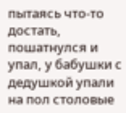пытаясь что-то достать, пошатнулся и упал, у бабушки с дедушкой упали на пол столовые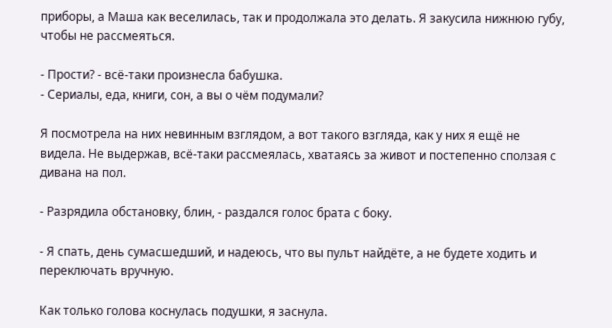приборы, а Маша как веселилась, так и продолжала это делать. Я закусила нижнюю губу, чтобы не рассмеяться.

- Прости? - всё-таки произнесла бабушка.
- Сериалы, еда, книги, сон, а вы о чём подумали?

Я посмотрела на них невинным взглядом, а вот такого взгляда, как у них я ещё не видела. Не выдержав, всё-таки рассмеялась, хватаясь за живот и постепенно сползая с дивана на пол.

- Разрядила обстановку, блин, - раздался голос брата с боку.

- Я спать, день сумасшедший, и надеюсь, что вы пульт найдёте, а не будете ходить и переключать вручную.

Как только голова коснулась подушки, я заснула.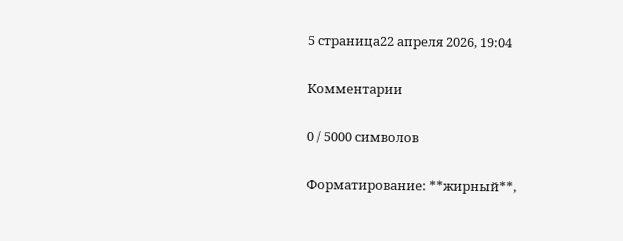5 страница22 апреля 2026, 19:04

Комментарии

0 / 5000 символов

Форматирование: **жирный**,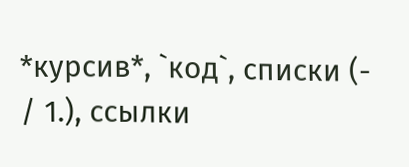*курсив*, `код`, списки (- / 1.), ссылки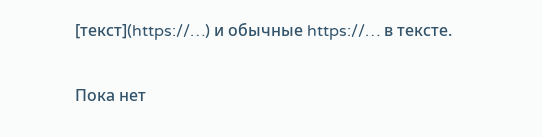[текст](https://…) и обычные https://… в тексте.

Пока нет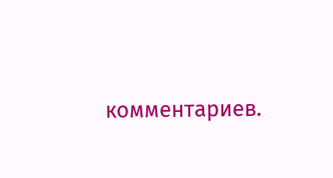комментариев.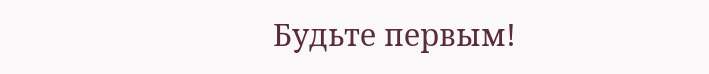Будьте первым!